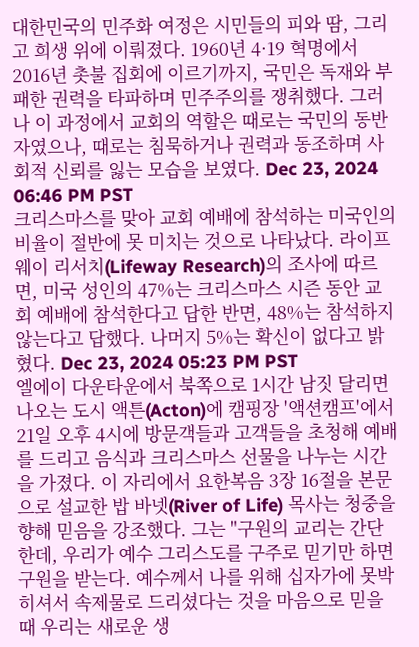대한민국의 민주화 여정은 시민들의 피와 땀, 그리고 희생 위에 이뤄졌다. 1960년 4·19 혁명에서 2016년 촛불 집회에 이르기까지, 국민은 독재와 부패한 권력을 타파하며 민주주의를 쟁취했다. 그러나 이 과정에서 교회의 역할은 때로는 국민의 동반자였으나, 때로는 침묵하거나 권력과 동조하며 사회적 신뢰를 잃는 모습을 보였다. Dec 23, 2024 06:46 PM PST
크리스마스를 맞아 교회 예배에 참석하는 미국인의 비율이 절반에 못 미치는 것으로 나타났다. 라이프웨이 리서치(Lifeway Research)의 조사에 따르면, 미국 성인의 47%는 크리스마스 시즌 동안 교회 예배에 참석한다고 답한 반면, 48%는 참석하지 않는다고 답했다. 나머지 5%는 확신이 없다고 밝혔다. Dec 23, 2024 05:23 PM PST
엘에이 다운타운에서 북쪽으로 1시간 남짓 달리면 나오는 도시 액튼(Acton)에 캠핑장 '액션캠프'에서 21일 오후 4시에 방문객들과 고객들을 초청해 예배를 드리고 음식과 크리스마스 선물을 나누는 시간을 가졌다. 이 자리에서 요한복음 3장 16절을 본문으로 설교한 밥 바넷(River of Life) 목사는 청중을 향해 믿음을 강조했다. 그는 "구원의 교리는 간단한데, 우리가 예수 그리스도를 구주로 믿기만 하면 구원을 받는다. 예수께서 나를 위해 십자가에 못박히셔서 속제물로 드리셨다는 것을 마음으로 믿을 때 우리는 새로운 생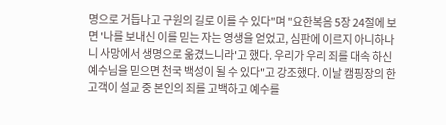명으로 거듭나고 구원의 길로 이를 수 있다"며 "요한복음 5장 24절에 보면 '나를 보내신 이를 믿는 자는 영생을 얻었고, 심판에 이르지 아니하나니 사망에서 생명으로 옮겼느니라'고 했다. 우리가 우리 죄를 대속 하신 예수님을 믿으면 천국 백성이 될 수 있다"고 강조했다. 이날 캠핑장의 한 고객이 설교 중 본인의 죄를 고백하고 예수를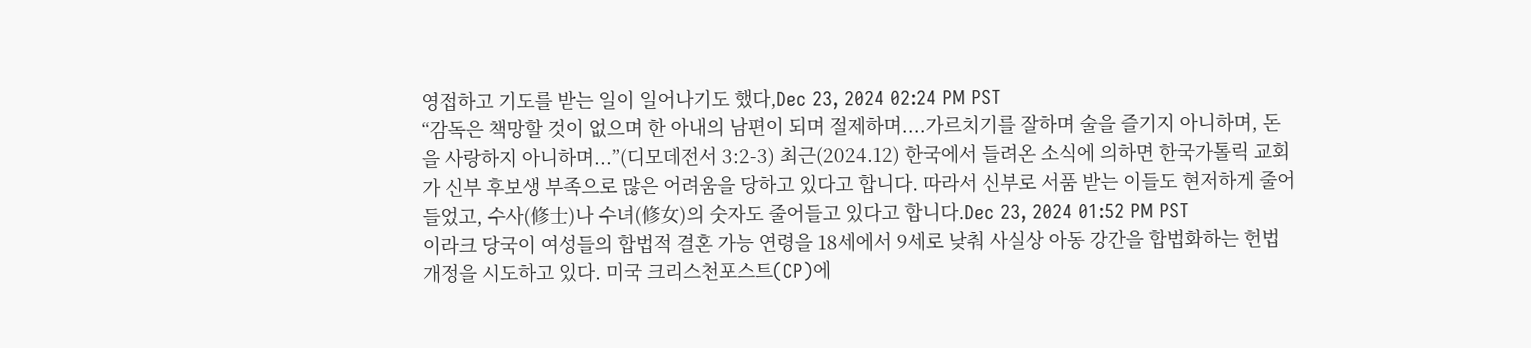영접하고 기도를 받는 일이 일어나기도 했다,Dec 23, 2024 02:24 PM PST
“감독은 책망할 것이 없으며 한 아내의 남편이 되며 절제하며....가르치기를 잘하며 술을 즐기지 아니하며, 돈을 사랑하지 아니하며...”(디모데전서 3:2-3) 최근(2024.12) 한국에서 들려온 소식에 의하면 한국가톨릭 교회가 신부 후보생 부족으로 많은 어려움을 당하고 있다고 합니다. 따라서 신부로 서품 받는 이들도 현저하게 줄어들었고, 수사(修士)나 수녀(修女)의 숫자도 줄어들고 있다고 합니다.Dec 23, 2024 01:52 PM PST
이라크 당국이 여성들의 합법적 결혼 가능 연령을 18세에서 9세로 낮춰 사실상 아동 강간을 합법화하는 헌법 개정을 시도하고 있다. 미국 크리스천포스트(CP)에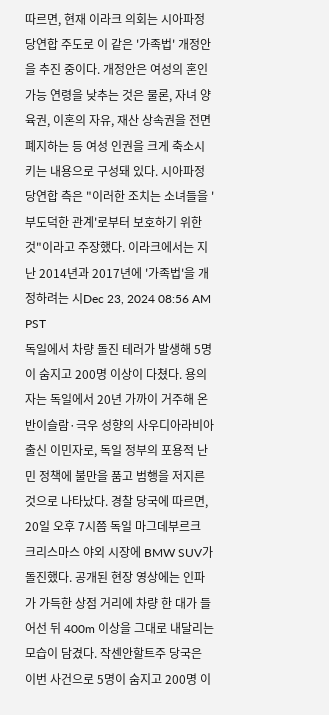따르면, 현재 이라크 의회는 시아파정당연합 주도로 이 같은 '가족법' 개정안을 추진 중이다. 개정안은 여성의 혼인 가능 연령을 낮추는 것은 물론, 자녀 양육권, 이혼의 자유, 재산 상속권을 전면 폐지하는 등 여성 인권을 크게 축소시키는 내용으로 구성돼 있다. 시아파정당연합 측은 "이러한 조치는 소녀들을 '부도덕한 관계'로부터 보호하기 위한 것"이라고 주장했다. 이라크에서는 지난 2014년과 2017년에 '가족법'을 개정하려는 시Dec 23, 2024 08:56 AM PST
독일에서 차량 돌진 테러가 발생해 5명이 숨지고 200명 이상이 다쳤다. 용의자는 독일에서 20년 가까이 거주해 온 반이슬람·극우 성향의 사우디아라비아 출신 이민자로, 독일 정부의 포용적 난민 정책에 불만을 품고 범행을 저지른 것으로 나타났다. 경찰 당국에 따르면, 20일 오후 7시쯤 독일 마그데부르크 크리스마스 야외 시장에 BMW SUV가 돌진했다. 공개된 현장 영상에는 인파가 가득한 상점 거리에 차량 한 대가 들어선 뒤 400m 이상을 그대로 내달리는 모습이 담겼다. 작센안할트주 당국은 이번 사건으로 5명이 숨지고 200명 이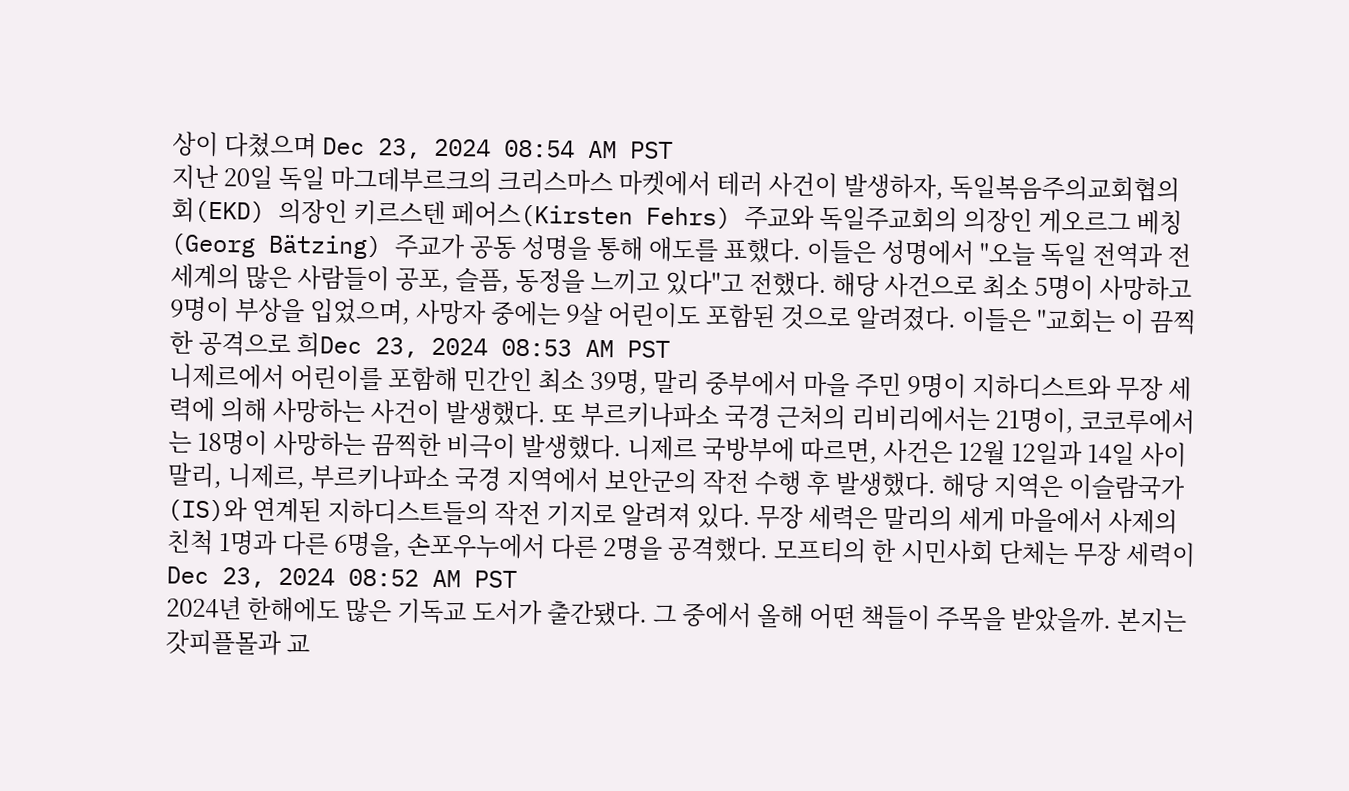상이 다쳤으며 Dec 23, 2024 08:54 AM PST
지난 20일 독일 마그데부르크의 크리스마스 마켓에서 테러 사건이 발생하자, 독일복음주의교회협의회(EKD) 의장인 키르스텐 페어스(Kirsten Fehrs) 주교와 독일주교회의 의장인 게오르그 베칭(Georg Bätzing) 주교가 공동 성명을 통해 애도를 표했다. 이들은 성명에서 "오늘 독일 전역과 전 세계의 많은 사람들이 공포, 슬픔, 동정을 느끼고 있다"고 전했다. 해당 사건으로 최소 5명이 사망하고 9명이 부상을 입었으며, 사망자 중에는 9살 어린이도 포함된 것으로 알려졌다. 이들은 "교회는 이 끔찍한 공격으로 희Dec 23, 2024 08:53 AM PST
니제르에서 어린이를 포함해 민간인 최소 39명, 말리 중부에서 마을 주민 9명이 지하디스트와 무장 세력에 의해 사망하는 사건이 발생했다. 또 부르키나파소 국경 근처의 리비리에서는 21명이, 코코루에서는 18명이 사망하는 끔찍한 비극이 발생했다. 니제르 국방부에 따르면, 사건은 12월 12일과 14일 사이 말리, 니제르, 부르키나파소 국경 지역에서 보안군의 작전 수행 후 발생했다. 해당 지역은 이슬람국가(IS)와 연계된 지하디스트들의 작전 기지로 알려져 있다. 무장 세력은 말리의 세게 마을에서 사제의 친척 1명과 다른 6명을, 손포우누에서 다른 2명을 공격했다. 모프티의 한 시민사회 단체는 무장 세력이 Dec 23, 2024 08:52 AM PST
2024년 한해에도 많은 기독교 도서가 출간됐다. 그 중에서 올해 어떤 책들이 주목을 받았을까. 본지는 갓피플몰과 교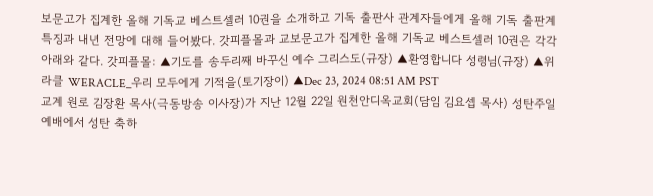보문고가 집계한 올해 기독교 베스트셀러 10권을 소개하고 기독 출판사 관계자들에게 올해 기독 출판계 특징과 내년 전망에 대해 들어봤다. 갓피플몰과 교보문고가 집계한 올해 기독교 베스트셀러 10권은 각각 아래와 같다. 갓피플몰: ▲기도를 송두리째 바꾸신 예수 그리스도(규장) ▲환영합니다 성령님(규장) ▲위라클 WERACLE_우리 모두에게 기적을(토기장이) ▲Dec 23, 2024 08:51 AM PST
교계 원로 김장환 목사(극동방송 이사장)가 지난 12월 22일 원천안디옥교회(담임 김요셉 목사) 성탄주일예배에서 성탄 축하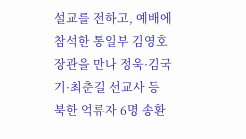설교를 전하고, 예배에 참석한 통일부 김영호 장관을 만나 정욱·김국기·최춘길 선교사 등 북한 억류자 6명 송환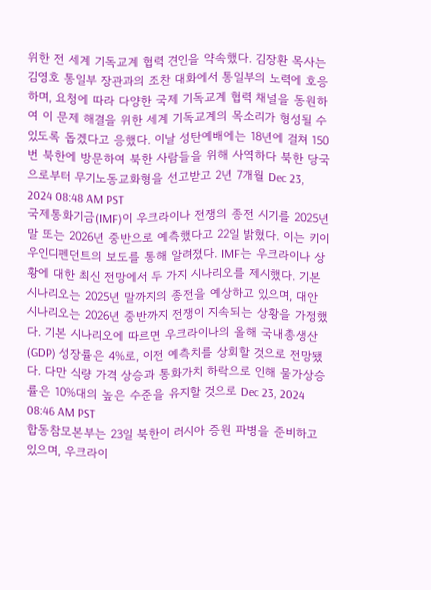위한 전 세계 기독교계 협력 견인을 약속했다. 김장환 목사는 김영호 통일부 장관과의 조찬 대화에서 통일부의 노력에 호응하며, 요청에 따라 다양한 국제 기독교계 협력 채널을 동원하여 이 문제 해결을 위한 세계 기독교계의 목소리가 형성될 수 있도록 돕겠다고 응했다. 이날 성탄예배에는 18년에 걸쳐 150번 북한에 방문하여 북한 사람들을 위해 사역하다 북한 당국으로부터 무기노동교화형을 선고받고 2년 7개월 Dec 23, 2024 08:48 AM PST
국제통화기금(IMF)이 우크라이나 전쟁의 종전 시기를 2025년 말 또는 2026년 중반으로 예측했다고 22일 밝혔다. 이는 키이우인디펜던트의 보도를 통해 알려졌다. IMF는 우크라이나 상황에 대한 최신 전망에서 두 가지 시나리오를 제시했다. 기본 시나리오는 2025년 말까지의 종전을 예상하고 있으며, 대안 시나리오는 2026년 중반까지 전쟁이 지속되는 상황을 가정했다. 기본 시나리오에 따르면 우크라이나의 올해 국내총생산(GDP) 성장률은 4%로, 이전 예측치를 상회할 것으로 전망됐다. 다만 식량 가격 상승과 통화가치 하락으로 인해 물가상승률은 10%대의 높은 수준을 유지할 것으로 Dec 23, 2024 08:46 AM PST
합동참모본부는 23일 북한이 러시아 증원 파병을 준비하고 있으며, 우크라이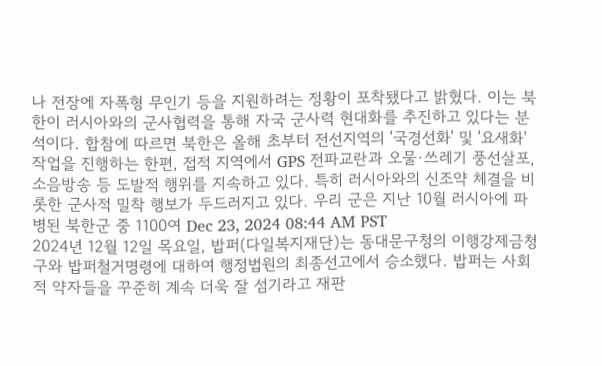나 전장에 자폭형 무인기 등을 지원하려는 정황이 포착됐다고 밝혔다. 이는 북한이 러시아와의 군사협력을 통해 자국 군사력 현대화를 추진하고 있다는 분석이다. 합참에 따르면 북한은 올해 초부터 전선지역의 '국경선화' 및 '요새화' 작업을 진행하는 한편, 접적 지역에서 GPS 전파교란과 오물·쓰레기 풍선살포, 소음방송 등 도발적 행위를 지속하고 있다. 특히 러시아와의 신조약 체결을 비롯한 군사적 밀착 행보가 두드러지고 있다. 우리 군은 지난 10월 러시아에 파병된 북한군 중 1100여 Dec 23, 2024 08:44 AM PST
2024년 12월 12일 목요일, 밥퍼(다일복지재단)는 동대문구청의 이행강제금청구와 밥퍼철거명령에 대하여 행정법원의 최종선고에서 승소했다. 밥퍼는 사회적 약자들을 꾸준히 계속 더욱 잘 섬기라고 재판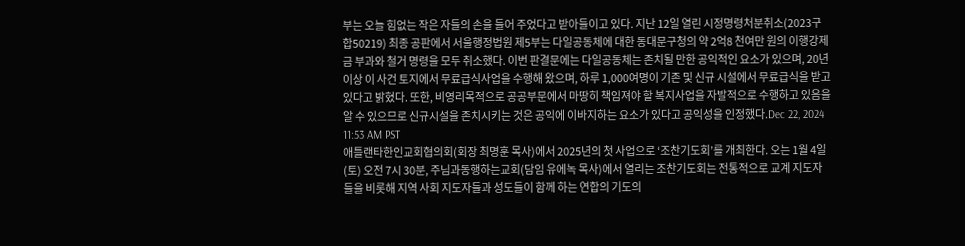부는 오늘 힘없는 작은 자들의 손을 들어 주었다고 받아들이고 있다. 지난 12일 열린 시정명령처분취소(2023구합50219) 최종 공판에서 서울행정법원 제5부는 다일공동체에 대한 동대문구청의 약 2억8 천여만 원의 이행강제금 부과와 철거 명령을 모두 취소했다. 이번 판결문에는 다일공동체는 존치될 만한 공익적인 요소가 있으며, 20년 이상 이 사건 토지에서 무료급식사업을 수행해 왔으며, 하루 1,000여명이 기존 및 신규 시설에서 무료급식을 받고 있다고 밝혔다. 또한, 비영리목적으로 공공부문에서 마땅히 책임져야 할 복지사업을 자발적으로 수행하고 있음을 알 수 있으므로 신규시설을 존치시키는 것은 공익에 이바지하는 요소가 있다고 공익성을 인정했다.Dec 22, 2024 11:53 AM PST
애틀랜타한인교회협의회(회장 최명훈 목사)에서 2025년의 첫 사업으로 ‘조찬기도회’를 개최한다. 오는 1월 4일(토) 오전 7시 30분, 주님과동행하는교회(담임 유에녹 목사)에서 열리는 조찬기도회는 전통적으로 교계 지도자들을 비롯해 지역 사회 지도자들과 성도들이 함께 하는 연합의 기도의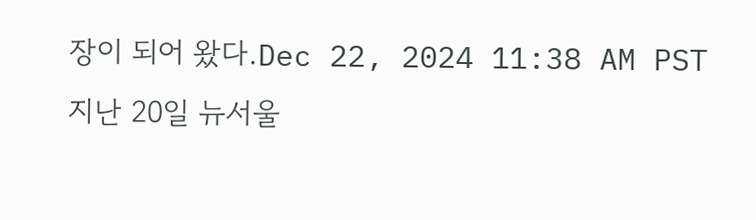장이 되어 왔다.Dec 22, 2024 11:38 AM PST
지난 20일 뉴서울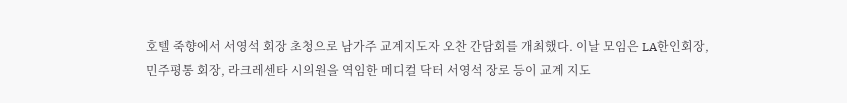호텔 죽향에서 서영석 회장 초청으로 남가주 교계지도자 오찬 간담회를 개최했다. 이날 모임은 LA한인회장, 민주평통 회장, 라크레센타 시의원을 역임한 메디컬 닥터 서영석 장로 등이 교계 지도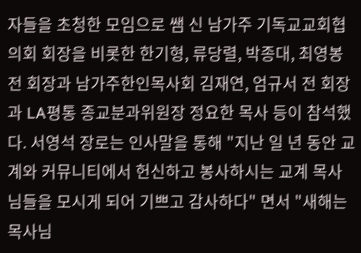자들을 초청한 모임으로 쌤 신 남가주 기독교교회협의회 회장을 비롯한 한기형, 류당렬, 박종대, 최영봉 전 회장과 남가주한인목사회 김재연, 엄규서 전 회장과 LA평통 종교분과위원장 정요한 목사 등이 참석했다. 서영석 장로는 인사말을 통해 "지난 일 년 동안 교계와 커뮤니티에서 헌신하고 봉사하시는 교계 목사님들을 모시게 되어 기쁘고 감사하다" 면서 "새해는 목사님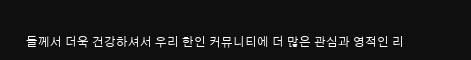들께서 더욱 건강하셔서 우리 한인 커뮤니티에 더 많은 관심과 영적인 리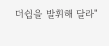더쉽을 발휘해 달라"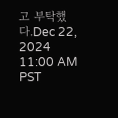고 부탁했다.Dec 22, 2024 11:00 AM PST